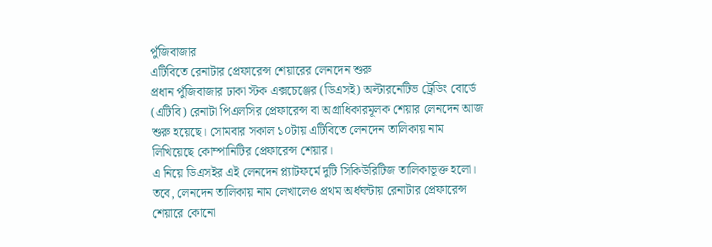পুঁজিবাজার
এটিবিতে রেনাটার প্রেফারেন্স শেয়ারের লেনদেন শুরু
প্রধান পুঁজিবাজার ঢাকা স্টক এক্সচেঞ্জের (ডিএসই) অল্টারনেটিভ ট্রেডিং বোর্ডে (এটিবি) রেনাটা পিএলসির প্রেফারেন্স বা অগ্রাধিকারমূলক শেয়ার লেনদেন আজ শুরু হয়েছে। সোমবার সকাল ১০টায় এটিবিতে লেনদেন তালিকায় নাম লিখিয়েছে কোম্পানিটির প্রেফারেন্স শেয়ার।
এ নিয়ে ডিএসইর এই লেনদেন প্ল্যাটফর্মে দুটি সিকিউরিটিজ তালিকাভূক্ত হলো। তবে, লেনদেন তালিকায় নাম লেখালেও প্রথম অর্ধঘন্টায় রেনাটার প্রেফারেন্স শেয়ারে কোনো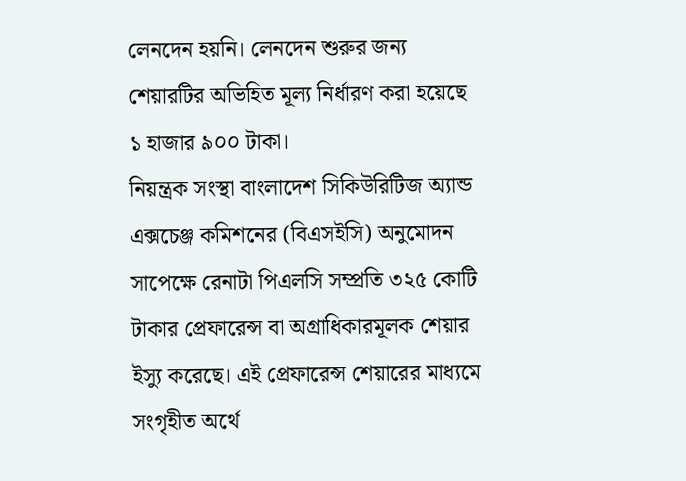লেনদেন হয়নি। লেনদেন শুরুর জন্য শেয়ারটির অভিহিত মূল্য নির্ধারণ করা হয়েছে ১ হাজার ৯০০ টাকা।
নিয়ন্ত্রক সংস্থা বাংলাদেশ সিকিউরিটিজ অ্যান্ড এক্সচেঞ্জ কমিশনের (বিএসইসি) অনুমোদন সাপেক্ষে রেনাটা পিএলসি সম্প্রতি ৩২৫ কোটি টাকার প্রেফারেন্স বা অগ্রাধিকারমূলক শেয়ার ইস্যু করেছে। এই প্রেফারেন্স শেয়ারের মাধ্যমে সংগৃহীত অর্থে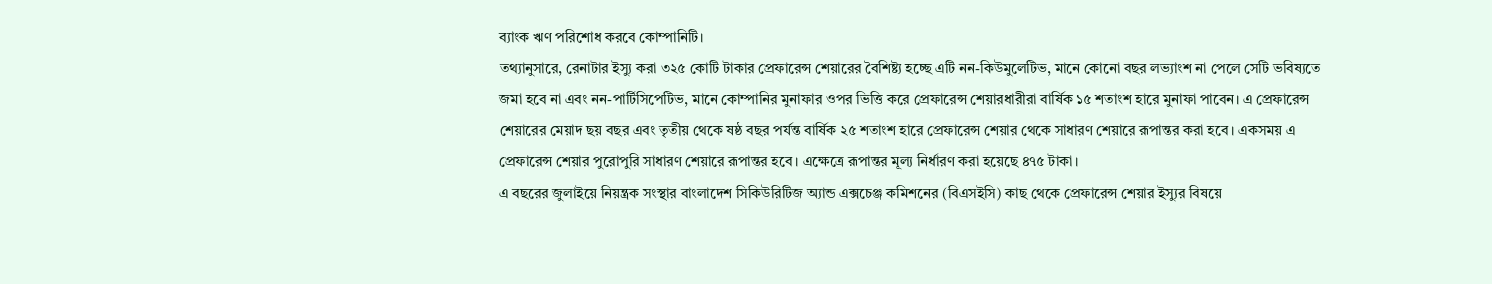ব্যাংক ঋণ পরিশোধ করবে কোম্পানিটি।
তথ্যানুসারে, রেনাটার ইস্যু করা ৩২৫ কোটি টাকার প্রেফারেন্স শেয়ারের বৈশিষ্ট্য হচ্ছে এটি নন-কিউমুলেটিভ, মানে কোনো বছর লভ্যাংশ না পেলে সেটি ভবিষ্যতে জমা হবে না এবং নন-পার্টিসিপেটিভ, মানে কোম্পানির মুনাফার ওপর ভিত্তি করে প্রেফারেন্স শেয়ারধারীরা বার্ষিক ১৫ শতাংশ হারে মুনাফা পাবেন। এ প্রেফারেন্স শেয়ারের মেয়াদ ছয় বছর এবং তৃতীয় থেকে ষষ্ঠ বছর পর্যন্ত বার্ষিক ২৫ শতাংশ হারে প্রেফারেন্স শেয়ার থেকে সাধারণ শেয়ারে রূপান্তর করা হবে। একসময় এ প্রেফারেন্স শেয়ার পুরোপুরি সাধারণ শেয়ারে রূপান্তর হবে। এক্ষেত্রে রূপান্তর মূল্য নির্ধারণ করা হয়েছে ৪৭৫ টাকা।
এ বছরের জুলাইয়ে নিয়ন্ত্রক সংস্থার বাংলাদেশ সিকিউরিটিজ অ্যান্ড এক্সচেঞ্জ কমিশনের (বিএসইসি) কাছ থেকে প্রেফারেন্স শেয়ার ইস্যুর বিষয়ে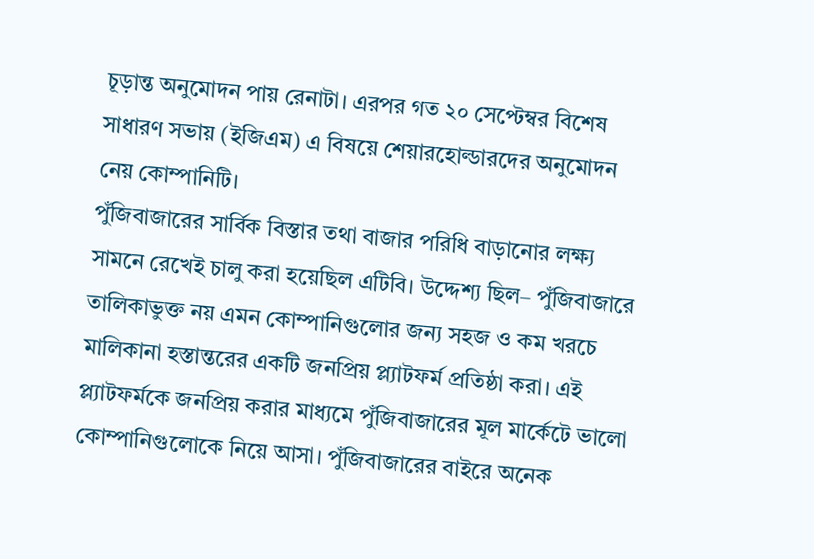চূড়ান্ত অনুমোদন পায় রেনাটা। এরপর গত ২০ সেপ্টেম্বর বিশেষ সাধারণ সভায় (ইজিএম) এ বিষয়ে শেয়ারহোল্ডারদের অনুমোদন নেয় কোম্পানিটি।
পুঁজিবাজারের সার্বিক বিস্তার তথা বাজার পরিধি বাড়ানোর লক্ষ্য সামনে রেখেই চালু করা হয়েছিল এটিবি। উদ্দেশ্য ছিল– পুঁজিবাজারে তালিকাভুক্ত নয় এমন কোম্পানিগুলোর জন্য সহজ ও কম খরচে মালিকানা হস্তান্তরের একটি জনপ্রিয় প্ল্যাটফর্ম প্রতিষ্ঠা করা। এই প্ল্যাটফর্মকে জনপ্রিয় করার মাধ্যমে পুঁজিবাজারের মূল মার্কেটে ভালো কোম্পানিগুলোকে নিয়ে আসা। পুঁজিবাজারের বাইরে অনেক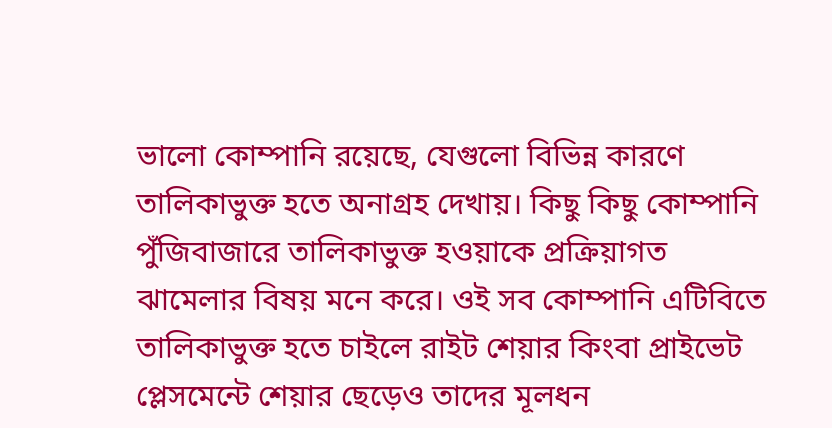ভালো কোম্পানি রয়েছে, যেগুলো বিভিন্ন কারণে তালিকাভুক্ত হতে অনাগ্রহ দেখায়। কিছু কিছু কোম্পানি পুঁজিবাজারে তালিকাভুক্ত হওয়াকে প্রক্রিয়াগত ঝামেলার বিষয় মনে করে। ওই সব কোম্পানি এটিবিতে তালিকাভুক্ত হতে চাইলে রাইট শেয়ার কিংবা প্রাইভেট প্লেসমেন্টে শেয়ার ছেড়েও তাদের মূলধন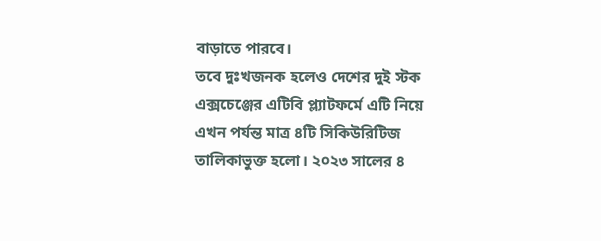বাড়াতে পারবে।
তবে দুঃখজনক হলেও দেশের দুই স্টক এক্সচেঞ্জের এটিবি প্ল্যাটফর্মে এটি নিয়ে এখন পর্যন্ত মাত্র ৪টি সিকিউরিটিজ তালিকাভুক্ত হলো। ২০২৩ সালের ৪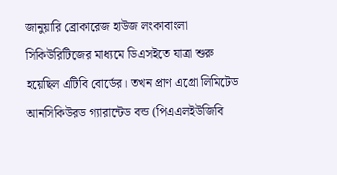জানুয়ারি ব্রোকারেজ হাউজ লংকাবাংলা সিকিউরিটিজের মাধ্যমে ডিএসইতে যাত্রা শুরু হয়েছিল এটিবি বোর্ডের। তখন প্রাণ এগ্রো লিমিটেড আনসিকিউরড গ্যারান্টেড বন্ড (পিএএলইউজিবি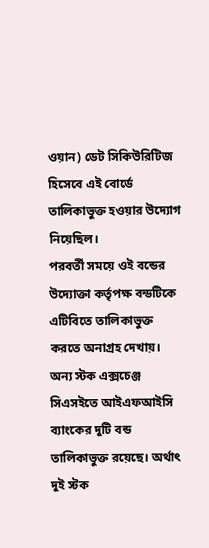ওয়ান) ডেট সিকিউরিটিজ হিসেবে এই বোর্ডে তালিকাভুক্ত হওয়ার উদ্যোগ নিয়েছিল।
পরবর্তী সময়ে ওই বন্ডের উদ্যোক্তা কর্তৃপক্ষ বন্ডটিকে এটিবিতে তালিকাভুক্ত করতে অনাগ্রহ দেখায়। অন্য স্টক এক্সচেঞ্জ সিএসইতে আইএফআইসি ব্যাংকের দুটি বন্ড তালিকাভুক্ত রয়েছে। অর্থাৎ দুই স্টক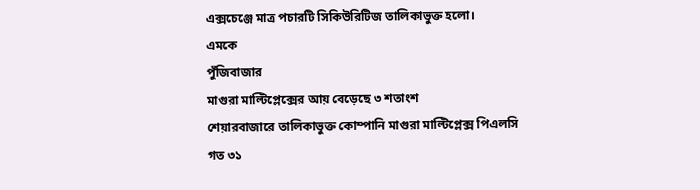এক্সচেঞ্জে মাত্র পচারটি সিকিউরিটিজ তালিকাভুক্ত হলো।
এমকে
পুঁজিবাজার
মাগুরা মাল্টিপ্লেক্সের আয় বেড়েছে ৩ শতাংশ
শেয়ারবাজারে তালিকাভুক্ত কোম্পানি মাগুরা মাল্টিপ্লেক্স পিএলসি গত ৩১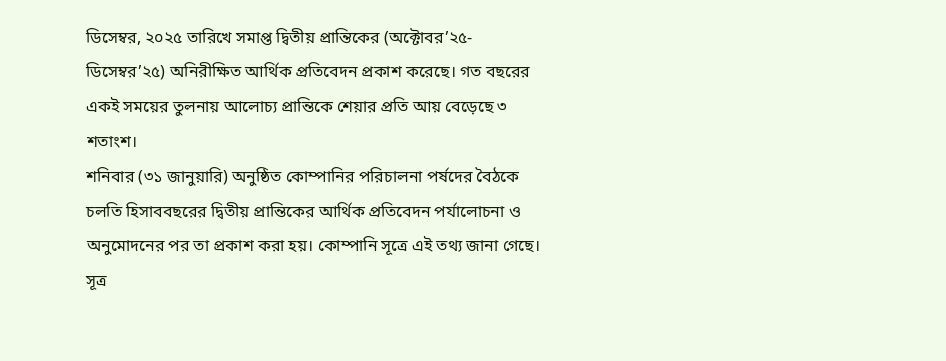ডিসেম্বর, ২০২৫ তারিখে সমাপ্ত দ্বিতীয় প্রান্তিকের (অক্টোবর’২৫-ডিসেম্বর’২৫) অনিরীক্ষিত আর্থিক প্রতিবেদন প্রকাশ করেছে। গত বছরের একই সময়ের তুলনায় আলোচ্য প্রান্তিকে শেয়ার প্রতি আয় বেড়েছে ৩ শতাংশ।
শনিবার (৩১ জানুয়ারি) অনুষ্ঠিত কোম্পানির পরিচালনা পর্ষদের বৈঠকে চলতি হিসাববছরের দ্বিতীয় প্রান্তিকের আর্থিক প্রতিবেদন পর্যালোচনা ও অনুমোদনের পর তা প্রকাশ করা হয়। কোম্পানি সূত্রে এই তথ্য জানা গেছে।
সূত্র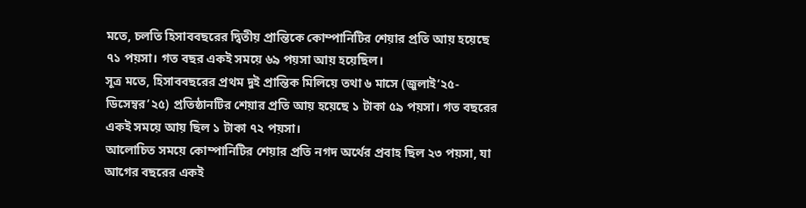মতে, চলতি হিসাববছরের দ্বিতীয় প্রান্তিকে কোম্পানিটির শেয়ার প্রতি আয় হয়েছে ৭১ পয়সা। গত বছর একই সময়ে ৬৯ পয়সা আয় হয়েছিল।
সূত্র মতে, হিসাববছরের প্রথম দুই প্রান্তিক মিলিয়ে তথা ৬ মাসে (জুলাই’২৫-ডিসেম্বর’২৫) প্রতিষ্ঠানটির শেয়ার প্রতি আয় হয়েছে ১ টাকা ৫৯ পয়সা। গত বছরের একই সময়ে আয় ছিল ১ টাকা ৭২ পয়সা।
আলোচিত সময়ে কোম্পানিটির শেয়ার প্রতি নগদ অর্থের প্রবাহ ছিল ২৩ পয়সা, যা আগের বছরের একই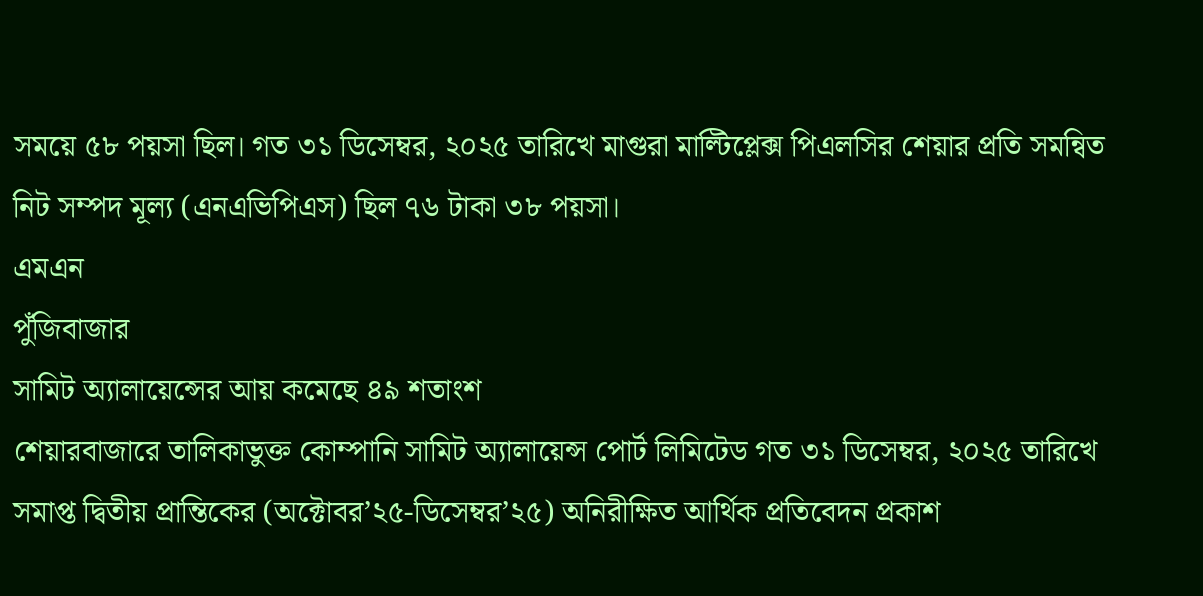সময়ে ৫৮ পয়সা ছিল। গত ৩১ ডিসেম্বর, ২০২৫ তারিখে মাগুরা মাল্টিপ্লেক্স পিএলসির শেয়ার প্রতি সমন্বিত নিট সম্পদ মূল্য (এনএভিপিএস) ছিল ৭৬ টাকা ৩৮ পয়সা।
এমএন
পুঁজিবাজার
সামিট অ্যালায়েন্সের আয় কমেছে ৪৯ শতাংশ
শেয়ারবাজারে তালিকাভুক্ত কোম্পানি সামিট অ্যালায়েন্স পোর্ট লিমিটেড গত ৩১ ডিসেম্বর, ২০২৫ তারিখে সমাপ্ত দ্বিতীয় প্রান্তিকের (অক্টোবর’২৫-ডিসেম্বর’২৫) অনিরীক্ষিত আর্থিক প্রতিবেদন প্রকাশ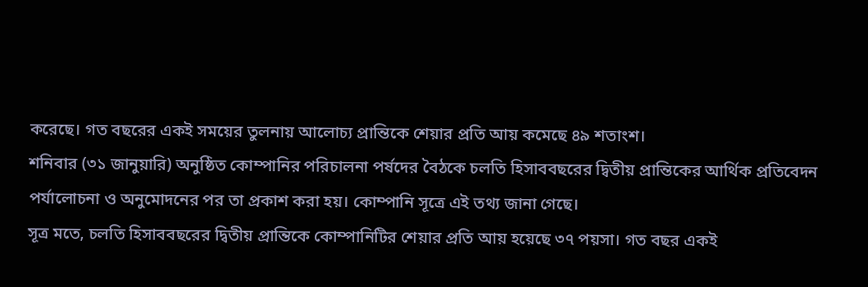করেছে। গত বছরের একই সময়ের তুলনায় আলোচ্য প্রান্তিকে শেয়ার প্রতি আয় কমেছে ৪৯ শতাংশ।
শনিবার (৩১ জানুয়ারি) অনুষ্ঠিত কোম্পানির পরিচালনা পর্ষদের বৈঠকে চলতি হিসাববছরের দ্বিতীয় প্রান্তিকের আর্থিক প্রতিবেদন পর্যালোচনা ও অনুমোদনের পর তা প্রকাশ করা হয়। কোম্পানি সূত্রে এই তথ্য জানা গেছে।
সূত্র মতে, চলতি হিসাববছরের দ্বিতীয় প্রান্তিকে কোম্পানিটির শেয়ার প্রতি আয় হয়েছে ৩৭ পয়সা। গত বছর একই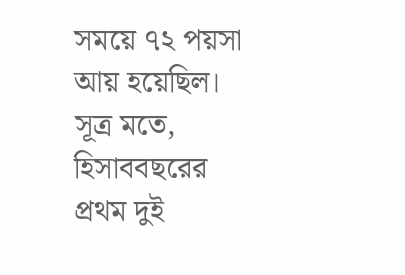সময়ে ৭২ পয়সা আয় হয়েছিল।
সূত্র মতে, হিসাববছরের প্রথম দুই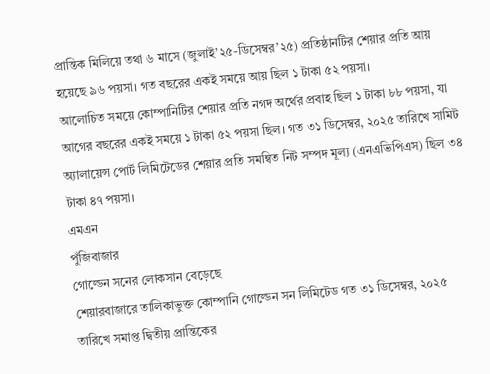প্রান্তিক মিলিয়ে তথা ৬ মাসে (জুলাই’২৫-ডিসেম্বর’২৫) প্রতিষ্ঠানটির শেয়ার প্রতি আয় হয়েছে ৯৬ পয়সা। গত বছরের একই সময়ে আয় ছিল ১ টাকা ৫২ পয়সা।
আলোচিত সময়ে কোম্পানিটির শেয়ার প্রতি নগদ অর্থের প্রবাহ ছিল ১ টাকা ৮৮ পয়সা, যা আগের বছরের একই সময়ে ১ টাকা ৫২ পয়সা ছিল। গত ৩১ ডিসেম্বর, ২০২৫ তারিখে সামিট অ্যালায়েন্স পোর্ট লিমিটেডের শেয়ার প্রতি সমন্বিত নিট সম্পদ মূল্য (এনএভিপিএস) ছিল ৩৪ টাকা ৪৭ পয়সা।
এমএন
পুঁজিবাজার
গোল্ডেন সনের লোকসান বেড়েছে
শেয়ারবাজারে তালিকাভুক্ত কোম্পানি গোল্ডেন সন লিমিটেড গত ৩১ ডিসেম্বর, ২০২৫ তারিখে সমাপ্ত দ্বিতীয় প্রান্তিকের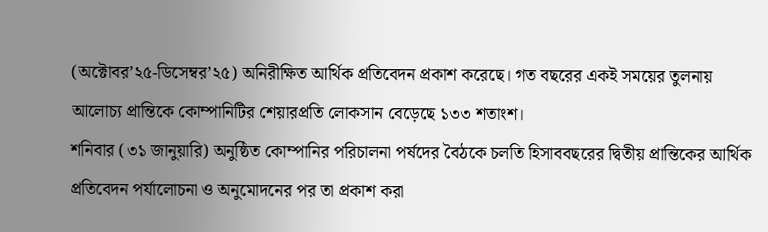(অক্টোবর’২৫-ডিসেম্বর’২৫) অনিরীক্ষিত আর্থিক প্রতিবেদন প্রকাশ করেছে। গত বছরের একই সময়ের তুলনায় আলোচ্য প্রান্তিকে কোম্পানিটির শেয়ারপ্রতি লোকসান বেড়েছে ১৩৩ শতাংশ।
শনিবার (৩১ জানুয়ারি) অনুষ্ঠিত কোম্পানির পরিচালনা পর্ষদের বৈঠকে চলতি হিসাববছরের দ্বিতীয় প্রান্তিকের আর্থিক প্রতিবেদন পর্যালোচনা ও অনুমোদনের পর তা প্রকাশ করা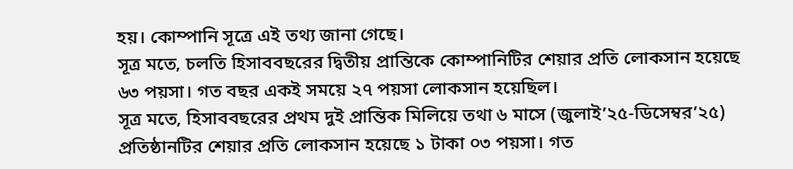হয়। কোম্পানি সূত্রে এই তথ্য জানা গেছে।
সূত্র মতে, চলতি হিসাববছরের দ্বিতীয় প্রান্তিকে কোম্পানিটির শেয়ার প্রতি লোকসান হয়েছে ৬৩ পয়সা। গত বছর একই সময়ে ২৭ পয়সা লোকসান হয়েছিল।
সূত্র মতে, হিসাববছরের প্রথম দুই প্রান্তিক মিলিয়ে তথা ৬ মাসে (জুলাই’২৫-ডিসেম্বর’২৫) প্রতিষ্ঠানটির শেয়ার প্রতি লোকসান হয়েছে ১ টাকা ০৩ পয়সা। গত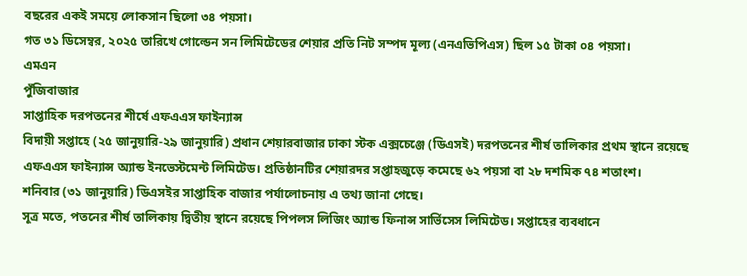বছরের একই সময়ে লোকসান ছিলো ৩৪ পয়সা।
গত ৩১ ডিসেম্বর, ২০২৫ তারিখে গোল্ডেন সন লিমিটেডের শেয়ার প্রতি নিট সম্পদ মূল্য (এনএভিপিএস) ছিল ১৫ টাকা ০৪ পয়সা।
এমএন
পুঁজিবাজার
সাপ্তাহিক দরপতনের শীর্ষে এফএএস ফাইন্যান্স
বিদায়ী সপ্তাহে (২৫ জানুয়ারি-২৯ জানুয়ারি) প্রধান শেয়ারবাজার ঢাকা স্টক এক্সচেঞ্জে (ডিএসই) দরপতনের শীর্ষ তালিকার প্রথম স্থানে রয়েছে এফএএস ফাইন্যান্স অ্যান্ড ইনভেস্টমেন্ট লিমিটেড। প্রতিষ্ঠানটির শেয়ারদর সপ্তাহজুড়ে কমেছে ৬২ পয়সা বা ২৮ দশমিক ৭৪ শতাংশ।
শনিবার (৩১ জানুয়ারি) ডিএসইর সাপ্তাহিক বাজার পর্যালোচনায় এ তথ্য জানা গেছে।
সূত্র মতে, পতনের শীর্ষ তালিকায় দ্বিতীয় স্থানে রয়েছে পিপলস লিজিং অ্যান্ড ফিনান্স সার্ভিসেস লিমিটেড। সপ্তাহের ব্যবধানে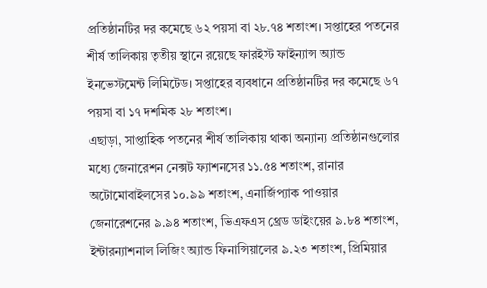প্রতিষ্ঠানটির দর কমেছে ৬২ পয়সা বা ২৮.৭৪ শতাংশ। সপ্তাহের পতনের শীর্ষ তালিকায় তৃতীয় স্থানে রয়েছে ফারইস্ট ফাইন্যান্স অ্যান্ড ইনভেস্টমেন্ট লিমিটেড। সপ্তাহের ব্যবধানে প্রতিষ্ঠানটির দর কমেছে ৬৭ পয়সা বা ১৭ দশমিক ২৮ শতাংশ।
এছাড়া, সাপ্তাহিক পতনের শীর্ষ তালিকায় থাকা অন্যান্য প্রতিষ্ঠানগুলোর মধ্যে জেনারেশন নেক্সট ফ্যাশনসের ১১.৫৪ শতাংশ, রানার অটোমোবাইলসের ১০.৯৯ শতাংশ, এনার্জিপ্যাক পাওয়ার জেনারেশনের ৯.৯৪ শতাংশ, ভিএফএস থ্রেড ডাইংয়ের ৯.৮৪ শতাংশ, ইন্টারন্যাশনাল লিজিং অ্যান্ড ফিনান্সিয়ালের ৯.২৩ শতাংশ, প্রিমিয়ার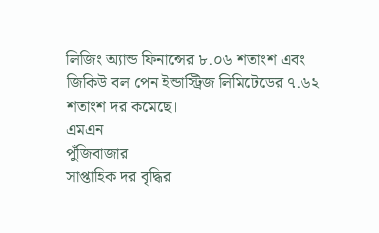লিজিং অ্যান্ড ফিনান্সের ৮.০৬ শতাংশ এবং জিকিউ বল পেন ইন্ডাস্ট্রিজ লিমিটেডের ৭.৬২ শতাংশ দর কমেছে।
এমএন
পুঁজিবাজার
সাপ্তাহিক দর বৃদ্ধির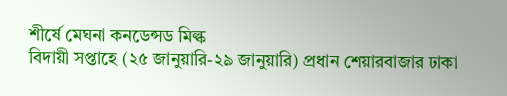শীর্ষে মেঘনা কনডেন্সড মিল্ক
বিদায়ী সপ্তাহে (২৫ জানুয়ারি-২৯ জানুয়ারি) প্রধান শেয়ারবাজার ঢাকা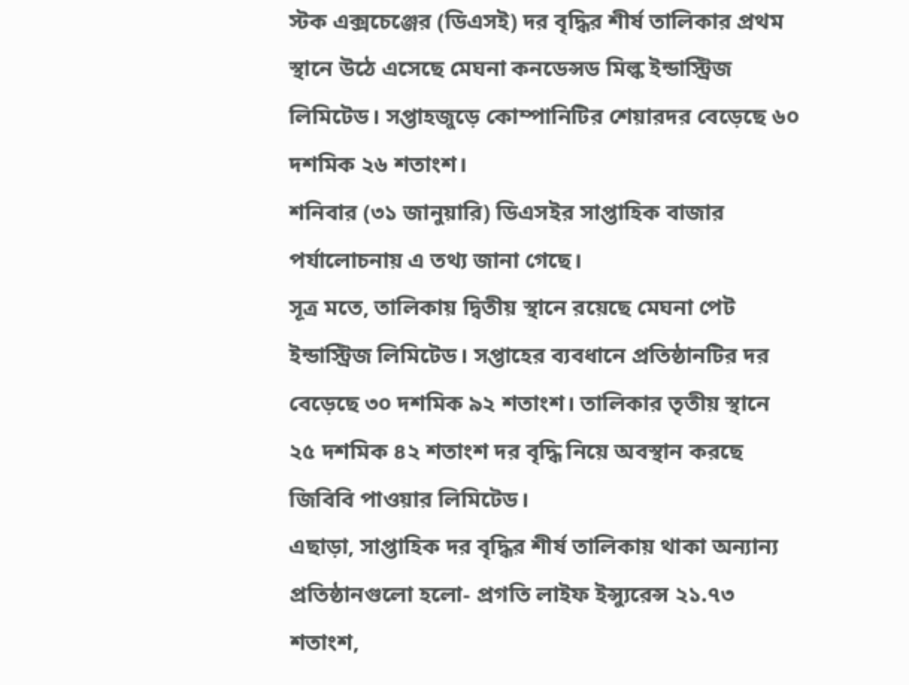স্টক এক্সচেঞ্জের (ডিএসই) দর বৃদ্ধির শীর্ষ তালিকার প্রথম স্থানে উঠে এসেছে মেঘনা কনডেন্সড মিল্ক ইন্ডাস্ট্রিজ লিমিটেড। সপ্তাহজুড়ে কোম্পানিটির শেয়ারদর বেড়েছে ৬০ দশমিক ২৬ শতাংশ।
শনিবার (৩১ জানুয়ারি) ডিএসইর সাপ্তাহিক বাজার পর্যালোচনায় এ তথ্য জানা গেছে।
সূত্র মতে, তালিকায় দ্বিতীয় স্থানে রয়েছে মেঘনা পেট ইন্ডাস্ট্রিজ লিমিটেড। সপ্তাহের ব্যবধানে প্রতিষ্ঠানটির দর বেড়েছে ৩০ দশমিক ৯২ শতাংশ। তালিকার তৃতীয় স্থানে ২৫ দশমিক ৪২ শতাংশ দর বৃদ্ধি নিয়ে অবস্থান করছে জিবিবি পাওয়ার লিমিটেড।
এছাড়া, সাপ্তাহিক দর বৃদ্ধির শীর্ষ তালিকায় থাকা অন্যান্য প্রতিষ্ঠানগুলো হলো- প্রগতি লাইফ ইন্স্যুরেন্স ২১.৭৩ শতাংশ,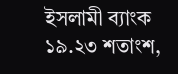ইসলামী ব্যাংক ১৯.২৩ শতাংশ,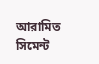আরামিত সিমেন্ট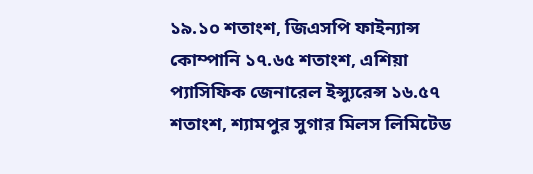১৯.১০ শতাংশ, জিএসপি ফাইন্যান্স কোম্পানি ১৭.৬৫ শতাংশ, এশিয়া প্যাসিফিক জেনারেল ইন্স্যুরেন্স ১৬.৫৭ শতাংশ, শ্যামপুর সুগার মিলস লিমিটেড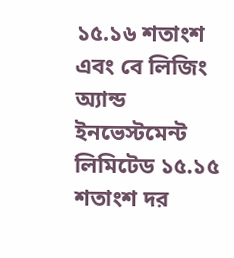১৫.১৬ শতাংশ এবং বে লিজিং অ্যান্ড ইনভেস্টমেন্ট লিমিটেড ১৫.১৫ শতাংশ দর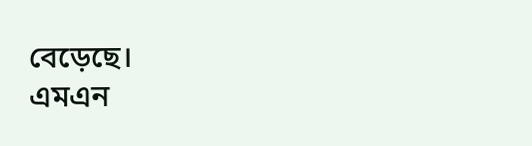বেড়েছে।
এমএন